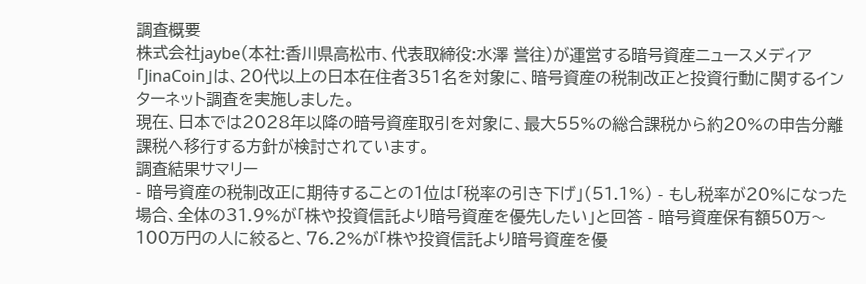調査概要
株式会社jaybe(本社:香川県高松市、代表取締役:水澤 誉往)が運営する暗号資産ニュースメディア「JinaCoin」は、20代以上の日本在住者351名を対象に、暗号資産の税制改正と投資行動に関するインターネット調査を実施しました。
現在、日本では2028年以降の暗号資産取引を対象に、最大55%の総合課税から約20%の申告分離課税へ移行する方針が検討されています。
調査結果サマリー
- 暗号資産の税制改正に期待することの1位は「税率の引き下げ」(51.1%) - もし税率が20%になった場合、全体の31.9%が「株や投資信託より暗号資産を優先したい」と回答 - 暗号資産保有額50万〜100万円の人に絞ると、76.2%が「株や投資信託より暗号資産を優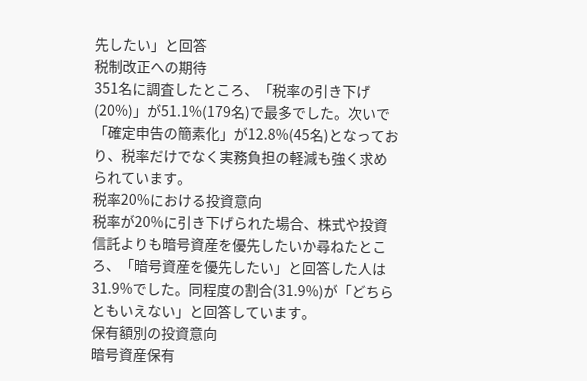先したい」と回答
税制改正への期待
351名に調査したところ、「税率の引き下げ(20%)」が51.1%(179名)で最多でした。次いで「確定申告の簡素化」が12.8%(45名)となっており、税率だけでなく実務負担の軽減も強く求められています。
税率20%における投資意向
税率が20%に引き下げられた場合、株式や投資信託よりも暗号資産を優先したいか尋ねたところ、「暗号資産を優先したい」と回答した人は31.9%でした。同程度の割合(31.9%)が「どちらともいえない」と回答しています。
保有額別の投資意向
暗号資産保有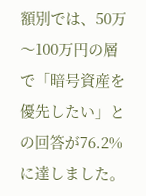額別では、50万〜100万円の層で「暗号資産を優先したい」との回答が76.2%に達しました。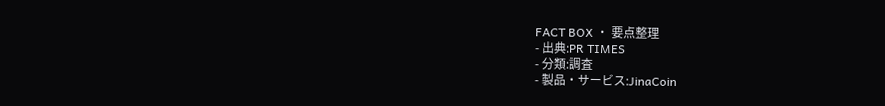FACT BOX ・ 要点整理
- 出典:PR TIMES
- 分類:調査
- 製品・サービス:JinaCoin